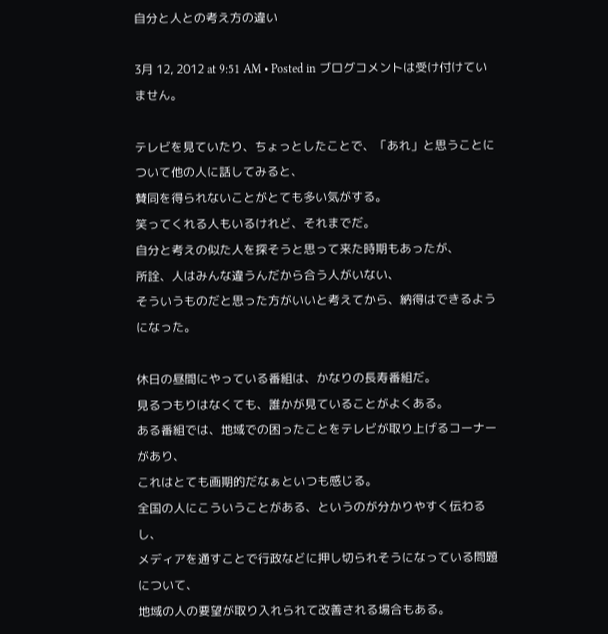自分と人との考え方の違い

3月 12, 2012 at 9:51 AM • Posted in ブログコメントは受け付けていません。

テレビを見ていたり、ちょっとしたことで、「あれ」と思うことについて他の人に話してみると、
賛同を得られないことがとても多い気がする。
笑ってくれる人もいるけれど、それまでだ。
自分と考えの似た人を探そうと思って来た時期もあったが、
所詮、人はみんな違うんだから合う人がいない、
そういうものだと思った方がいいと考えてから、納得はできるようになった。

休日の昼間にやっている番組は、かなりの長寿番組だ。
見るつもりはなくても、誰かが見ていることがよくある。
ある番組では、地域での困ったことをテレビが取り上げるコーナーがあり、
これはとても画期的だなぁといつも感じる。
全国の人にこういうことがある、というのが分かりやすく伝わるし、
メディアを通すことで行政などに押し切られそうになっている問題について、
地域の人の要望が取り入れられて改善される場合もある。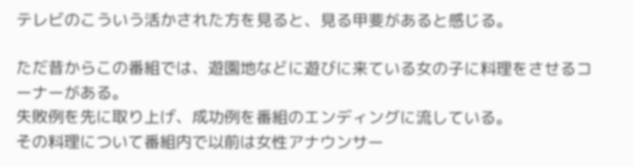テレビのこういう活かされた方を見ると、見る甲斐があると感じる。

ただ昔からこの番組では、遊園地などに遊びに来ている女の子に料理をさせるコーナーがある。
失敗例を先に取り上げ、成功例を番組のエンディングに流している。
その料理について番組内で以前は女性アナウンサー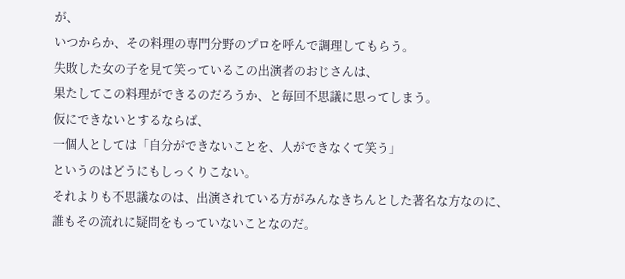が、
いつからか、その料理の専門分野のプロを呼んで調理してもらう。
失敗した女の子を見て笑っているこの出演者のおじさんは、
果たしてこの料理ができるのだろうか、と毎回不思議に思ってしまう。
仮にできないとするならば、
一個人としては「自分ができないことを、人ができなくて笑う」
というのはどうにもしっくりこない。
それよりも不思議なのは、出演されている方がみんなきちんとした著名な方なのに、
誰もその流れに疑問をもっていないことなのだ。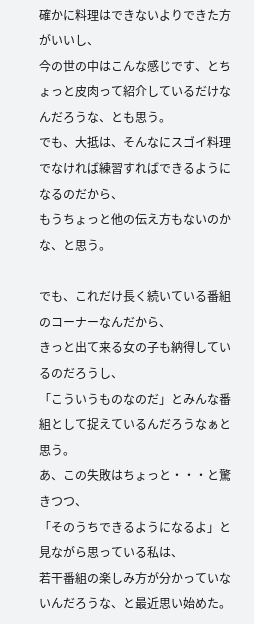確かに料理はできないよりできた方がいいし、
今の世の中はこんな感じです、とちょっと皮肉って紹介しているだけなんだろうな、とも思う。
でも、大抵は、そんなにスゴイ料理でなければ練習すればできるようになるのだから、
もうちょっと他の伝え方もないのかな、と思う。

でも、これだけ長く続いている番組のコーナーなんだから、
きっと出て来る女の子も納得しているのだろうし、
「こういうものなのだ」とみんな番組として捉えているんだろうなぁと思う。
あ、この失敗はちょっと・・・と驚きつつ、
「そのうちできるようになるよ」と見ながら思っている私は、
若干番組の楽しみ方が分かっていないんだろうな、と最近思い始めた。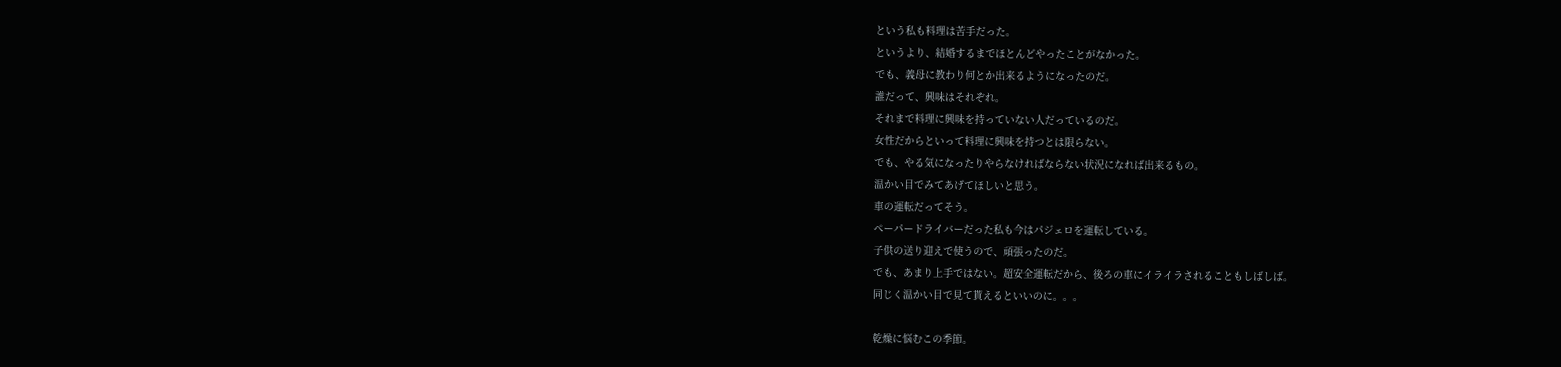という私も料理は苦手だった。
というより、結婚するまでほとんどやったことがなかった。
でも、義母に教わり何とか出来るようになったのだ。
誰だって、興味はそれぞれ。
それまで料理に興味を持っていない人だっているのだ。
女性だからといって料理に興味を持つとは限らない。
でも、やる気になったりやらなければならない状況になれば出来るもの。
温かい目でみてあげてほしいと思う。
車の運転だってそう。
ペーパードライバーだった私も今はパジェロを運転している。
子供の送り迎えで使うので、頑張ったのだ。
でも、あまり上手ではない。超安全運転だから、後ろの車にイライラされることもしばしば。
同じく温かい目で見て貰えるといいのに。。。

乾燥に悩むこの季節。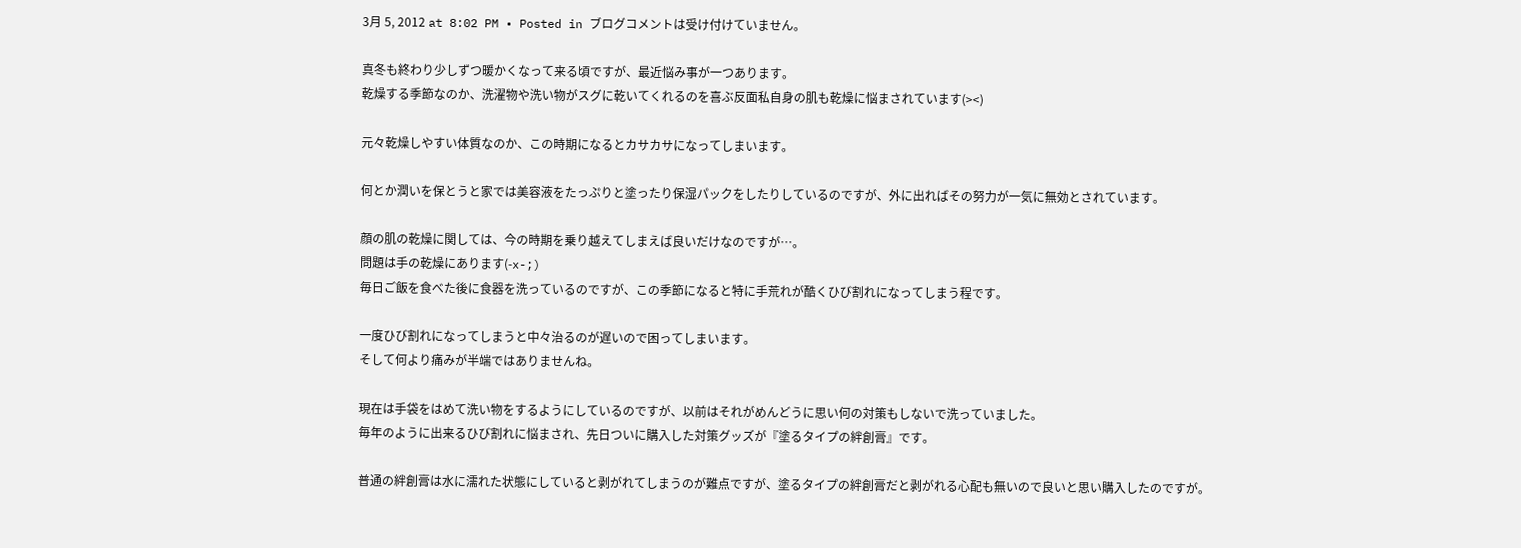3月 5, 2012 at 8:02 PM • Posted in ブログコメントは受け付けていません。

真冬も終わり少しずつ暖かくなって来る頃ですが、最近悩み事が一つあります。
乾燥する季節なのか、洗濯物や洗い物がスグに乾いてくれるのを喜ぶ反面私自身の肌も乾燥に悩まされています(><)

元々乾燥しやすい体質なのか、この時期になるとカサカサになってしまいます。

何とか潤いを保とうと家では美容液をたっぷりと塗ったり保湿パックをしたりしているのですが、外に出ればその努力が一気に無効とされています。

顔の肌の乾燥に関しては、今の時期を乗り越えてしまえば良いだけなのですが…。
問題は手の乾燥にあります(-x-;)
毎日ご飯を食べた後に食器を洗っているのですが、この季節になると特に手荒れが酷くひび割れになってしまう程です。

一度ひび割れになってしまうと中々治るのが遅いので困ってしまいます。
そして何より痛みが半端ではありませんね。

現在は手袋をはめて洗い物をするようにしているのですが、以前はそれがめんどうに思い何の対策もしないで洗っていました。
毎年のように出来るひび割れに悩まされ、先日ついに購入した対策グッズが『塗るタイプの絆創膏』です。

普通の絆創膏は水に濡れた状態にしていると剥がれてしまうのが難点ですが、塗るタイプの絆創膏だと剥がれる心配も無いので良いと思い購入したのですが。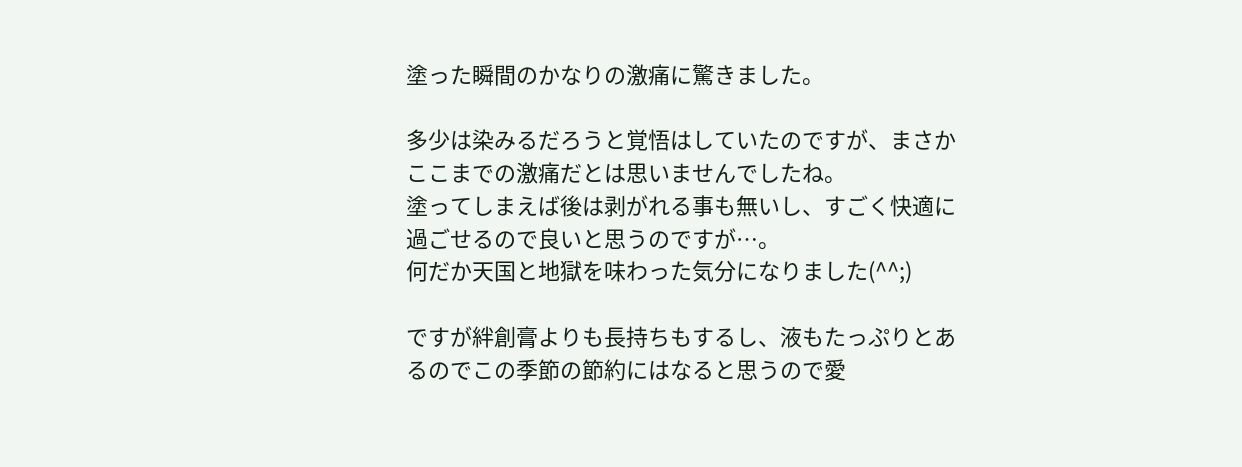塗った瞬間のかなりの激痛に驚きました。

多少は染みるだろうと覚悟はしていたのですが、まさかここまでの激痛だとは思いませんでしたね。
塗ってしまえば後は剥がれる事も無いし、すごく快適に過ごせるので良いと思うのですが…。
何だか天国と地獄を味わった気分になりました(^^;)

ですが絆創膏よりも長持ちもするし、液もたっぷりとあるのでこの季節の節約にはなると思うので愛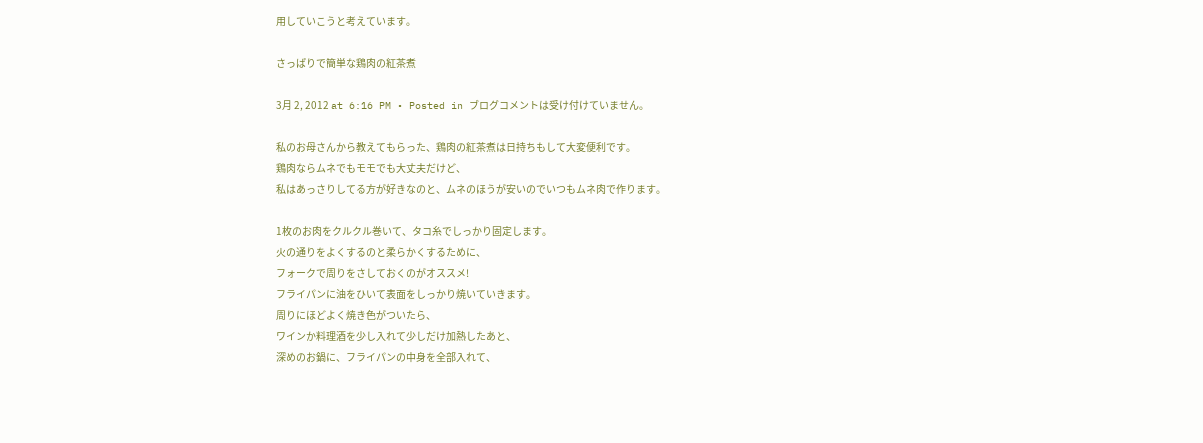用していこうと考えています。

さっぱりで簡単な鶏肉の紅茶煮

3月 2, 2012 at 6:16 PM • Posted in ブログコメントは受け付けていません。

私のお母さんから教えてもらった、鶏肉の紅茶煮は日持ちもして大変便利です。
鶏肉ならムネでもモモでも大丈夫だけど、
私はあっさりしてる方が好きなのと、ムネのほうが安いのでいつもムネ肉で作ります。

1枚のお肉をクルクル巻いて、タコ糸でしっかり固定します。
火の通りをよくするのと柔らかくするために、
フォークで周りをさしておくのがオススメ!
フライパンに油をひいて表面をしっかり焼いていきます。
周りにほどよく焼き色がついたら、
ワインか料理酒を少し入れて少しだけ加熱したあと、
深めのお鍋に、フライパンの中身を全部入れて、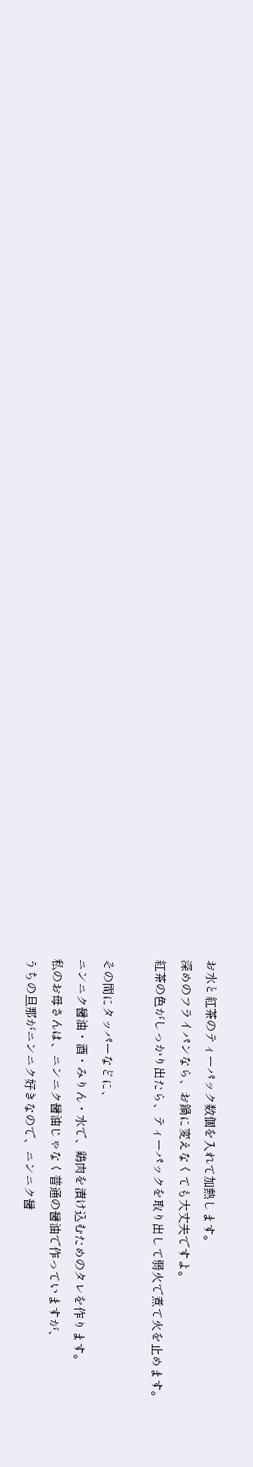お水と紅茶のティーパック数個を入れて加熱します。
深めのフライパンなら、お鍋に変えなくても大丈夫ですよ。
紅茶の色がしっかり出たら、ティーパックを取り出して弱火で煮て火を止めます。

その間にタッパーなどに、
ニンニク醤油・酒・みりん・水で、鶏肉を漬け込むためのタレを作ります。
私のお母さんは、ニンニク醤油じゃなく普通の醤油で作っていますが、
うちの旦那がニンニク好きなので、ニンニク醤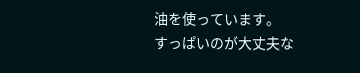油を使っています。
すっぱいのが大丈夫な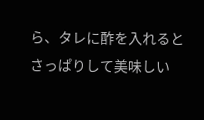ら、タレに酢を入れるとさっぱりして美味しい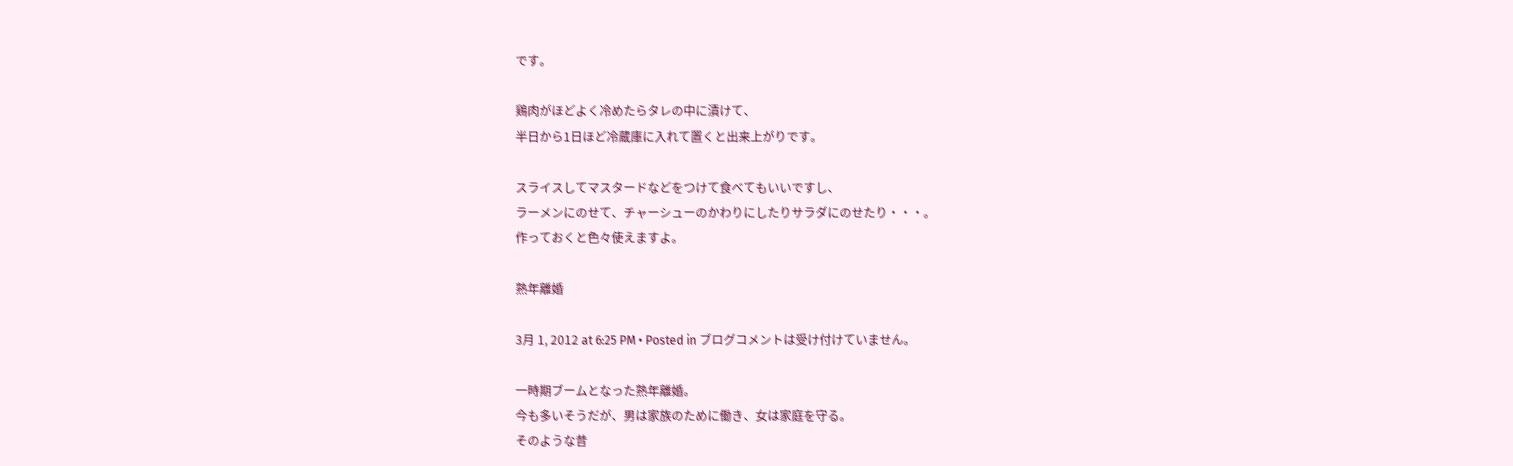です。

鶏肉がほどよく冷めたらタレの中に漬けて、
半日から1日ほど冷蔵庫に入れて置くと出来上がりです。

スライスしてマスタードなどをつけて食べてもいいですし、
ラーメンにのせて、チャーシューのかわりにしたりサラダにのせたり・・・。
作っておくと色々使えますよ。

熟年離婚

3月 1, 2012 at 6:25 PM • Posted in ブログコメントは受け付けていません。

一時期ブームとなった熟年離婚。
今も多いそうだが、男は家族のために働き、女は家庭を守る。
そのような昔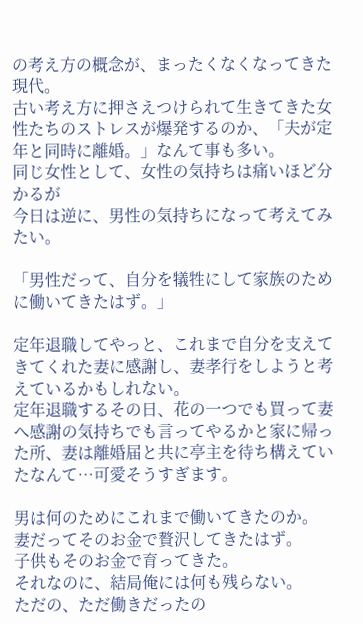の考え方の概念が、まったくなくなってきた現代。
古い考え方に押さえつけられて生きてきた女性たちのストレスが爆発するのか、「夫が定年と同時に離婚。」なんて事も多い。
同じ女性として、女性の気持ちは痛いほど分かるが
今日は逆に、男性の気持ちになって考えてみたい。

「男性だって、自分を犠牲にして家族のために働いてきたはず。」

定年退職してやっと、これまで自分を支えてきてくれた妻に感謝し、妻孝行をしようと考えているかもしれない。
定年退職するその日、花の一つでも買って妻へ感謝の気持ちでも言ってやるかと家に帰った所、妻は離婚届と共に亭主を待ち構えていたなんて…可愛そうすぎます。

男は何のためにこれまで働いてきたのか。
妻だってそのお金で贅沢してきたはず。
子供もそのお金で育ってきた。
それなのに、結局俺には何も残らない。
ただの、ただ働きだったの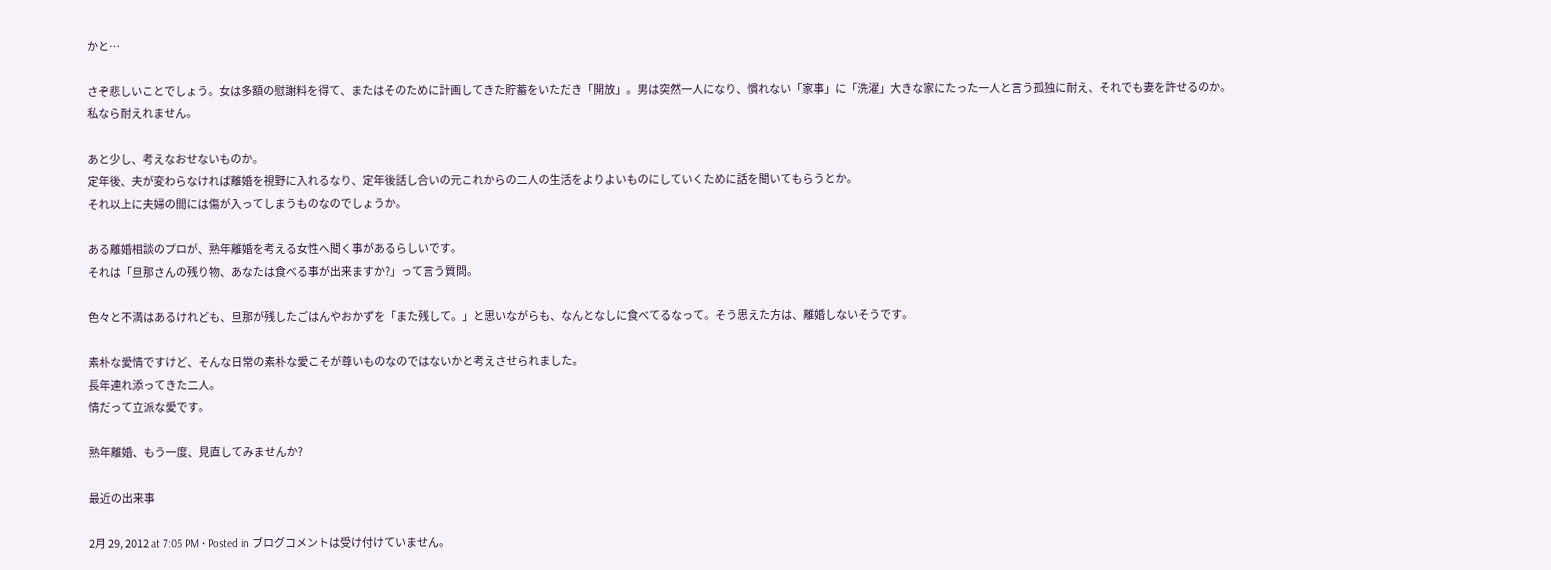かと…

さぞ悲しいことでしょう。女は多額の慰謝料を得て、またはそのために計画してきた貯蓄をいただき「開放」。男は突然一人になり、慣れない「家事」に「洗濯」大きな家にたった一人と言う孤独に耐え、それでも妻を許せるのか。
私なら耐えれません。

あと少し、考えなおせないものか。
定年後、夫が変わらなければ離婚を視野に入れるなり、定年後話し合いの元これからの二人の生活をよりよいものにしていくために話を聞いてもらうとか。
それ以上に夫婦の間には傷が入ってしまうものなのでしょうか。

ある離婚相談のプロが、熟年離婚を考える女性へ聞く事があるらしいです。
それは「旦那さんの残り物、あなたは食べる事が出来ますか?」って言う質問。

色々と不満はあるけれども、旦那が残したごはんやおかずを「また残して。」と思いながらも、なんとなしに食べてるなって。そう思えた方は、離婚しないそうです。

素朴な愛情ですけど、そんな日常の素朴な愛こそが尊いものなのではないかと考えさせられました。
長年連れ添ってきた二人。
情だって立派な愛です。

熟年離婚、もう一度、見直してみませんか?

最近の出来事

2月 29, 2012 at 7:05 PM • Posted in ブログコメントは受け付けていません。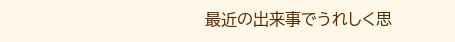最近の出来事でうれしく思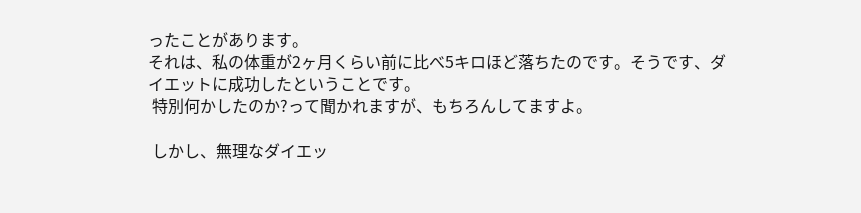ったことがあります。
それは、私の体重が2ヶ月くらい前に比べ5キロほど落ちたのです。そうです、ダイエットに成功したということです。
 特別何かしたのか?って聞かれますが、もちろんしてますよ。

 しかし、無理なダイエッ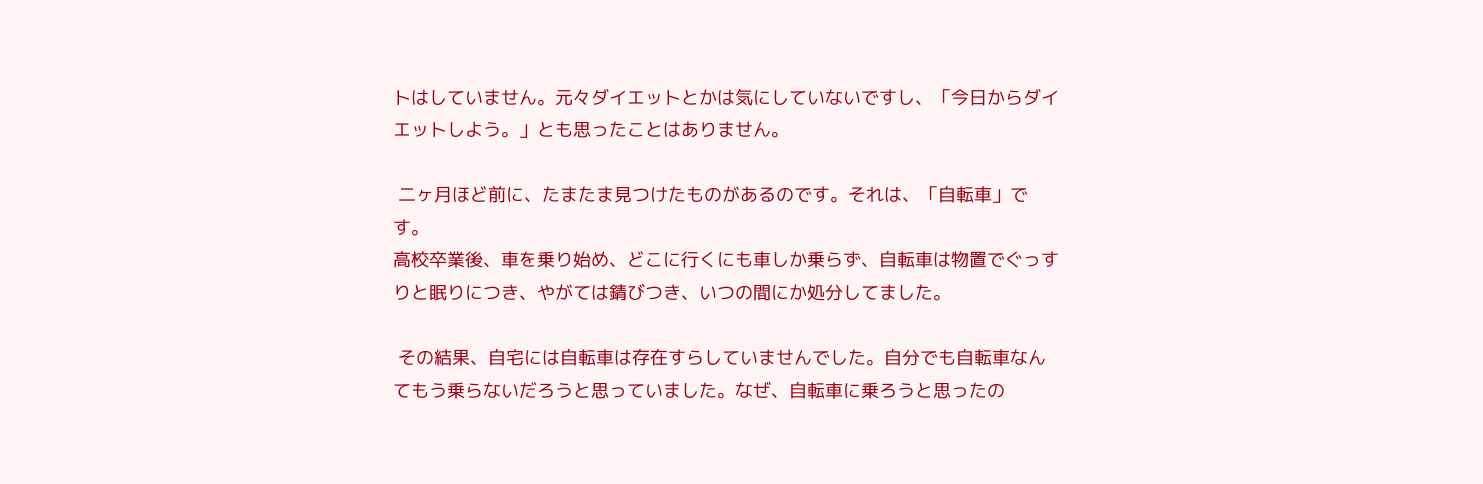トはしていません。元々ダイエットとかは気にしていないですし、「今日からダイエットしよう。」とも思ったことはありません。

 二ヶ月ほど前に、たまたま見つけたものがあるのです。それは、「自転車」です。
高校卒業後、車を乗り始め、どこに行くにも車しか乗らず、自転車は物置でぐっすりと眠りにつき、やがては錆びつき、いつの間にか処分してました。

 その結果、自宅には自転車は存在すらしていませんでした。自分でも自転車なんてもう乗らないだろうと思っていました。なぜ、自転車に乗ろうと思ったの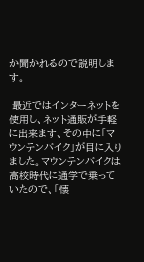か聞かれるので説明します。

 最近ではインターネットを使用し、ネット通販が手軽に出来ます、その中に「マウンテンバイク」が目に入りました。マウンテンバイクは高校時代に通学で乗っていたので、「懐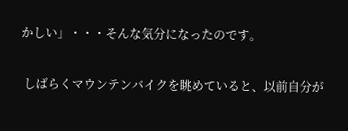かしい」・・・そんな気分になったのです。

 しばらくマウンテンバイクを眺めていると、以前自分が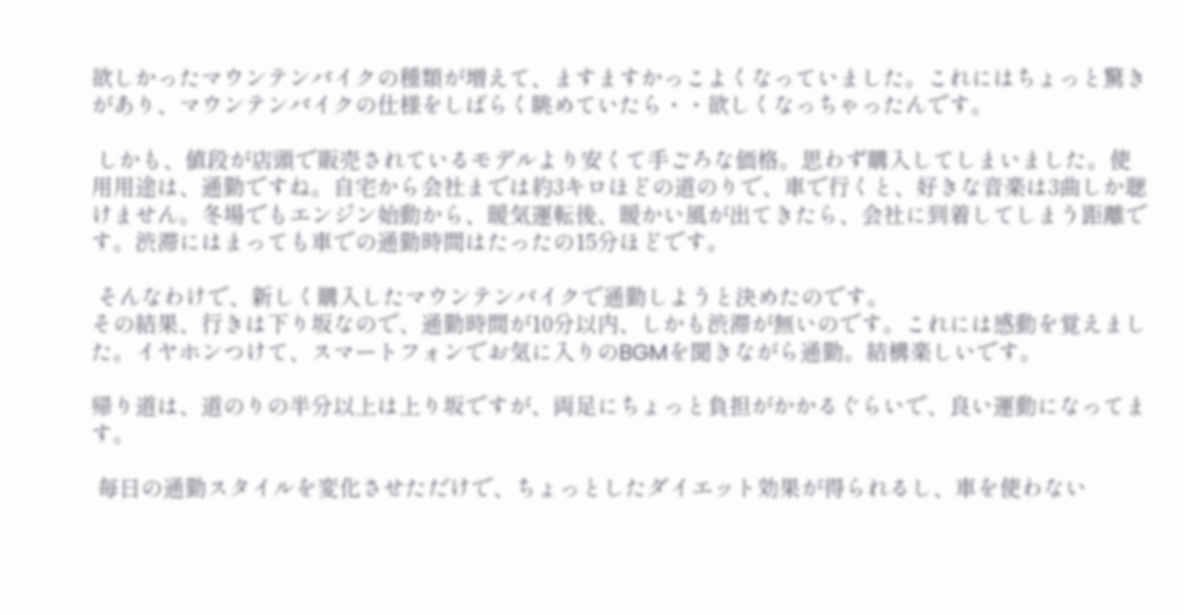欲しかったマウンテンバイクの種類が増えて、ますますかっこよくなっていました。これにはちょっと驚きがあり、マウンテンバイクの仕様をしばらく眺めていたら・・欲しくなっちゃったんです。

 しかも、値段が店頭で販売されているモデルより安くて手ごろな価格。思わず購入してしまいました。使用用途は、通勤ですね。自宅から会社までは約3キロほどの道のりで、車で行くと、好きな音楽は3曲しか聴けません。冬場でもエンジン始動から、暖気運転後、暖かい風が出てきたら、会社に到着してしまう距離です。渋滞にはまっても車での通勤時間はたったの15分ほどです。

 そんなわけで、新しく購入したマウンテンバイクで通勤しようと決めたのです。
その結果、行きは下り坂なので、通勤時間が10分以内、しかも渋滞が無いのです。これには感動を覚えました。イヤホンつけて、スマートフォンでお気に入りのBGMを聞きながら通勤。結構楽しいです。

帰り道は、道のりの半分以上は上り坂ですが、両足にちょっと負担がかかるぐらいで、良い運動になってます。

 毎日の通勤スタイルを変化させただけで、ちょっとしたダイエット効果が得られるし、車を使わない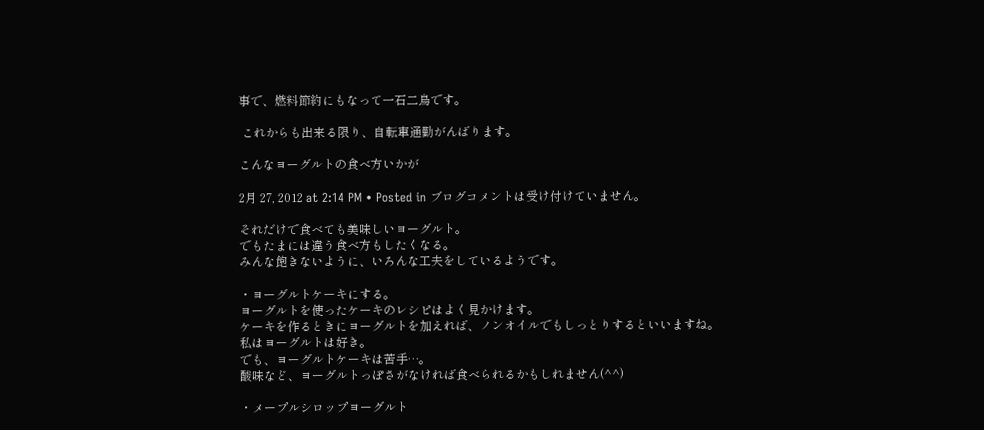事で、燃料節約にもなって一石二鳥です。

 これからも出来る限り、自転車通勤がんばります。

こんなヨーグルトの食べ方いかが

2月 27, 2012 at 2:14 PM • Posted in ブログコメントは受け付けていません。

それだけで食べても美味しいヨーグルト。
でもたまには違う食べ方もしたくなる。
みんな飽きないように、いろんな工夫をしているようです。

・ヨーグルトケーキにする。
ヨーグルトを使ったケーキのレシピはよく見かけます。
ケーキを作るときにヨーグルトを加えれば、ノンオイルでもしっとりするといいますね。
私はヨーグルトは好き。
でも、ヨーグルトケーキは苦手…。
酸味など、ヨーグルトっぽさがなければ食べられるかもしれません(^^)

・メープルシロップヨーグルト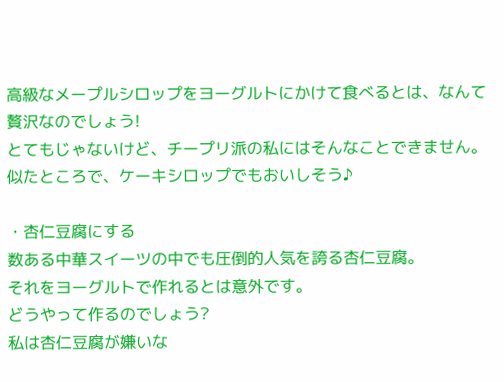高級なメープルシロップをヨーグルトにかけて食べるとは、なんて贅沢なのでしょう!
とてもじゃないけど、チープリ派の私にはそんなことできません。
似たところで、ケーキシロップでもおいしそう♪

・杏仁豆腐にする
数ある中華スイーツの中でも圧倒的人気を誇る杏仁豆腐。
それをヨーグルトで作れるとは意外です。
どうやって作るのでしょう?
私は杏仁豆腐が嫌いな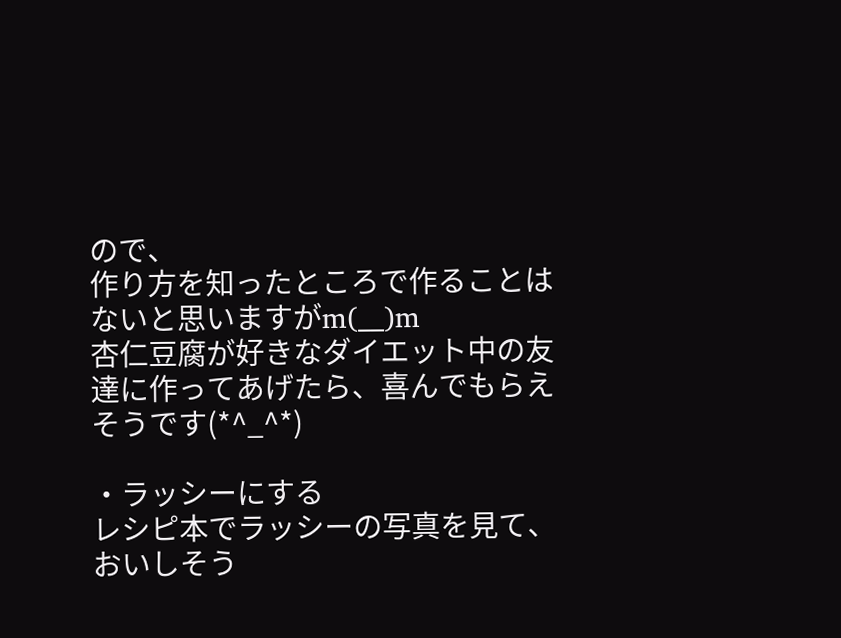ので、
作り方を知ったところで作ることはないと思いますがm(__)m
杏仁豆腐が好きなダイエット中の友達に作ってあげたら、喜んでもらえそうです(*^_^*)

・ラッシーにする
レシピ本でラッシーの写真を見て、おいしそう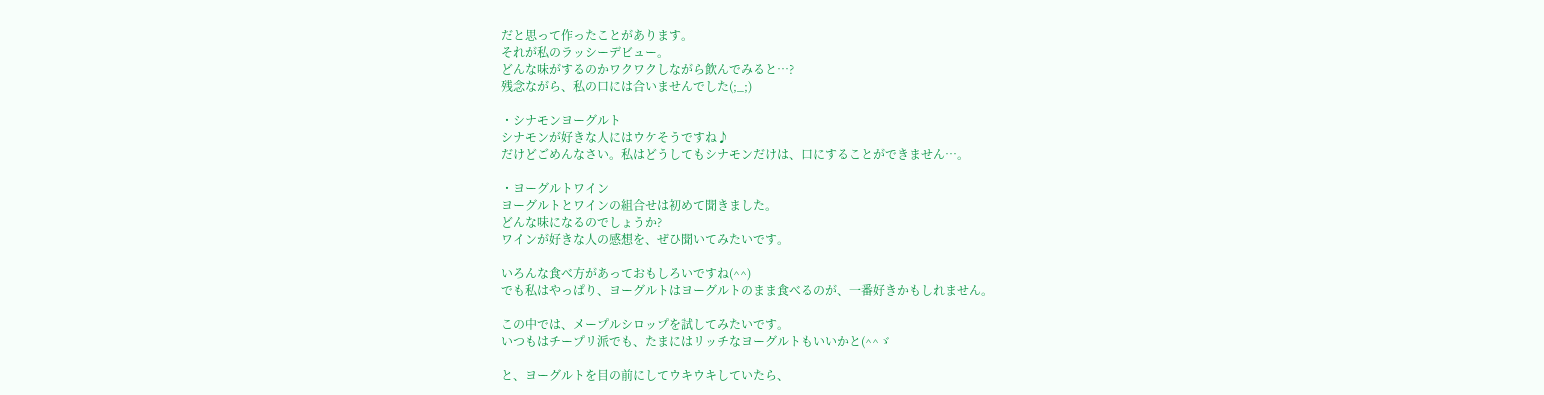だと思って作ったことがあります。
それが私のラッシーデビュー。
どんな味がするのかワクワクしながら飲んでみると…?
残念ながら、私の口には合いませんでした(;_;)

・シナモンヨーグルト
シナモンが好きな人にはウケそうですね♪
だけどごめんなさい。私はどうしてもシナモンだけは、口にすることができません…。

・ヨーグルトワイン
ヨーグルトとワインの組合せは初めて聞きました。
どんな味になるのでしょうか?
ワインが好きな人の感想を、ぜひ聞いてみたいです。

いろんな食べ方があっておもしろいですね(^^)
でも私はやっぱり、ヨーグルトはヨーグルトのまま食べるのが、一番好きかもしれません。

この中では、メープルシロップを試してみたいです。
いつもはチープリ派でも、たまにはリッチなヨーグルトもいいかと(^^ゞ

と、ヨーグルトを目の前にしてウキウキしていたら、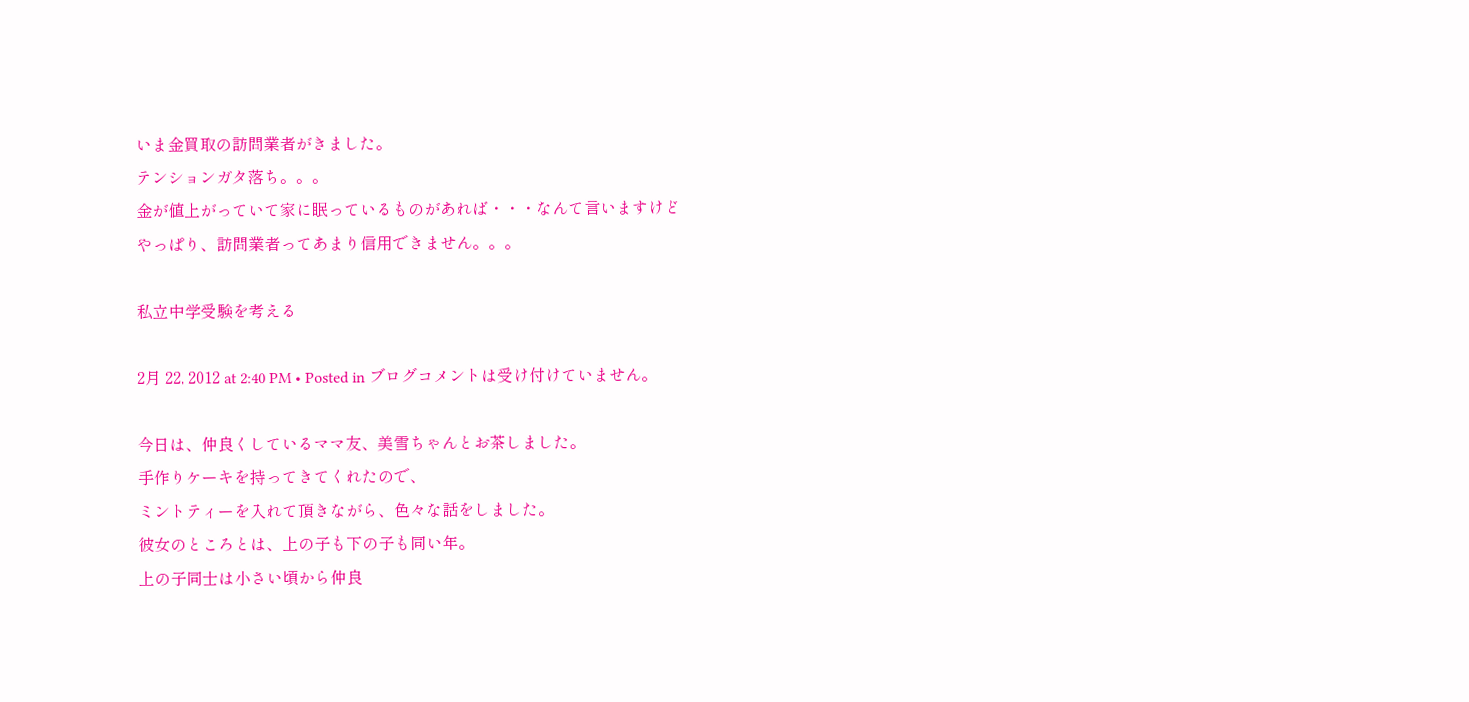いま金買取の訪問業者がきました。
テンションガタ落ち。。。
金が値上がっていて家に眠っているものがあれば・・・なんて言いますけど
やっぱり、訪問業者ってあまり信用できません。。。

私立中学受験を考える

2月 22, 2012 at 2:40 PM • Posted in ブログコメントは受け付けていません。

今日は、仲良くしているママ友、美雪ちゃんとお茶しました。
手作りケーキを持ってきてくれたので、
ミントティーを入れて頂きながら、色々な話をしました。
彼女のところとは、上の子も下の子も同い年。
上の子同士は小さい頃から仲良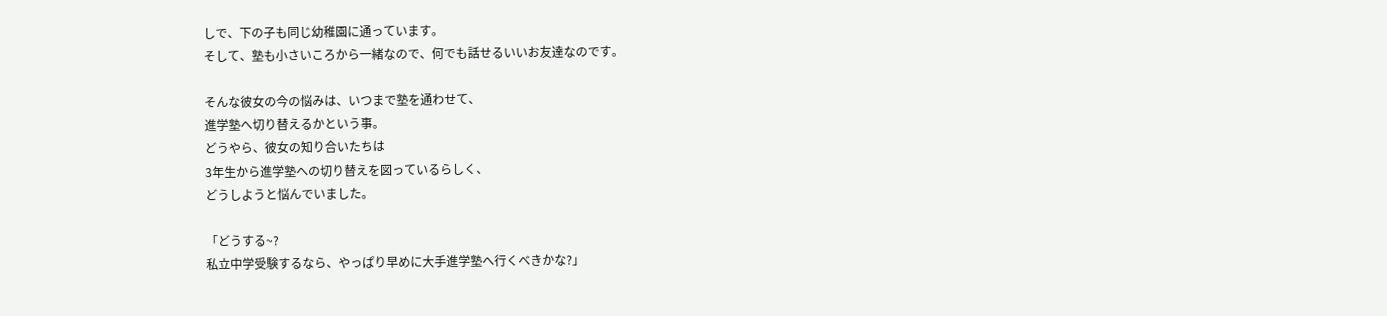しで、下の子も同じ幼稚園に通っています。
そして、塾も小さいころから一緒なので、何でも話せるいいお友達なのです。

そんな彼女の今の悩みは、いつまで塾を通わせて、
進学塾へ切り替えるかという事。
どうやら、彼女の知り合いたちは
3年生から進学塾への切り替えを図っているらしく、
どうしようと悩んでいました。

「どうする~?
私立中学受験するなら、やっぱり早めに大手進学塾へ行くべきかな?」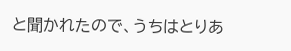と聞かれたので、うちはとりあ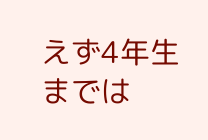えず4年生までは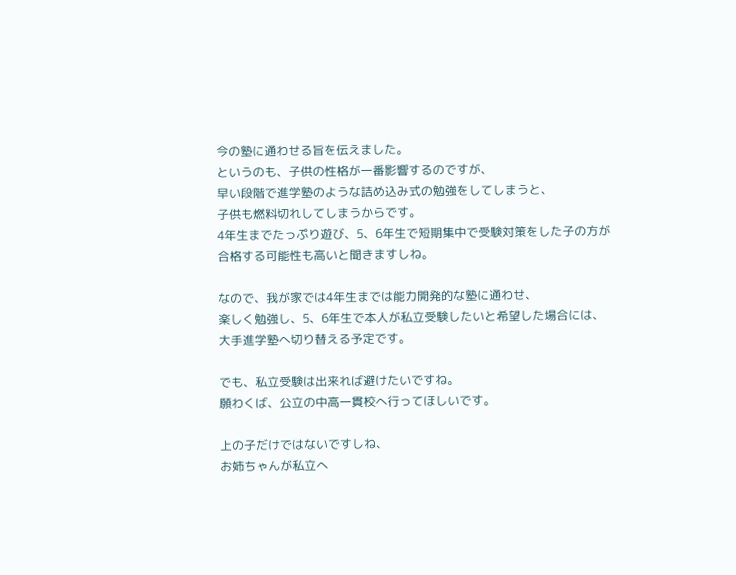今の塾に通わせる旨を伝えました。
というのも、子供の性格が一番影響するのですが、
早い段階で進学塾のような詰め込み式の勉強をしてしまうと、
子供も燃料切れしてしまうからです。
4年生までたっぷり遊び、5、6年生で短期集中で受験対策をした子の方が
合格する可能性も高いと聞きますしね。

なので、我が家では4年生までは能力開発的な塾に通わせ、
楽しく勉強し、5、6年生で本人が私立受験したいと希望した場合には、
大手進学塾へ切り替える予定です。

でも、私立受験は出来れば避けたいですね。
願わくば、公立の中高一貫校へ行ってほしいです。

上の子だけではないですしね、
お姉ちゃんが私立へ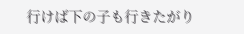行けば下の子も行きたがり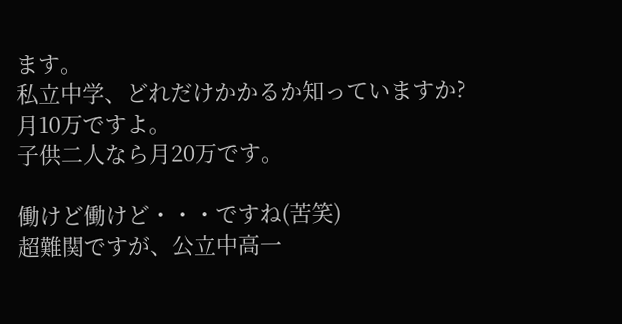ます。
私立中学、どれだけかかるか知っていますか?
月10万ですよ。
子供二人なら月20万です。

働けど働けど・・・ですね(苦笑)
超難関ですが、公立中高一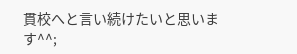貫校へと言い続けたいと思います^^;